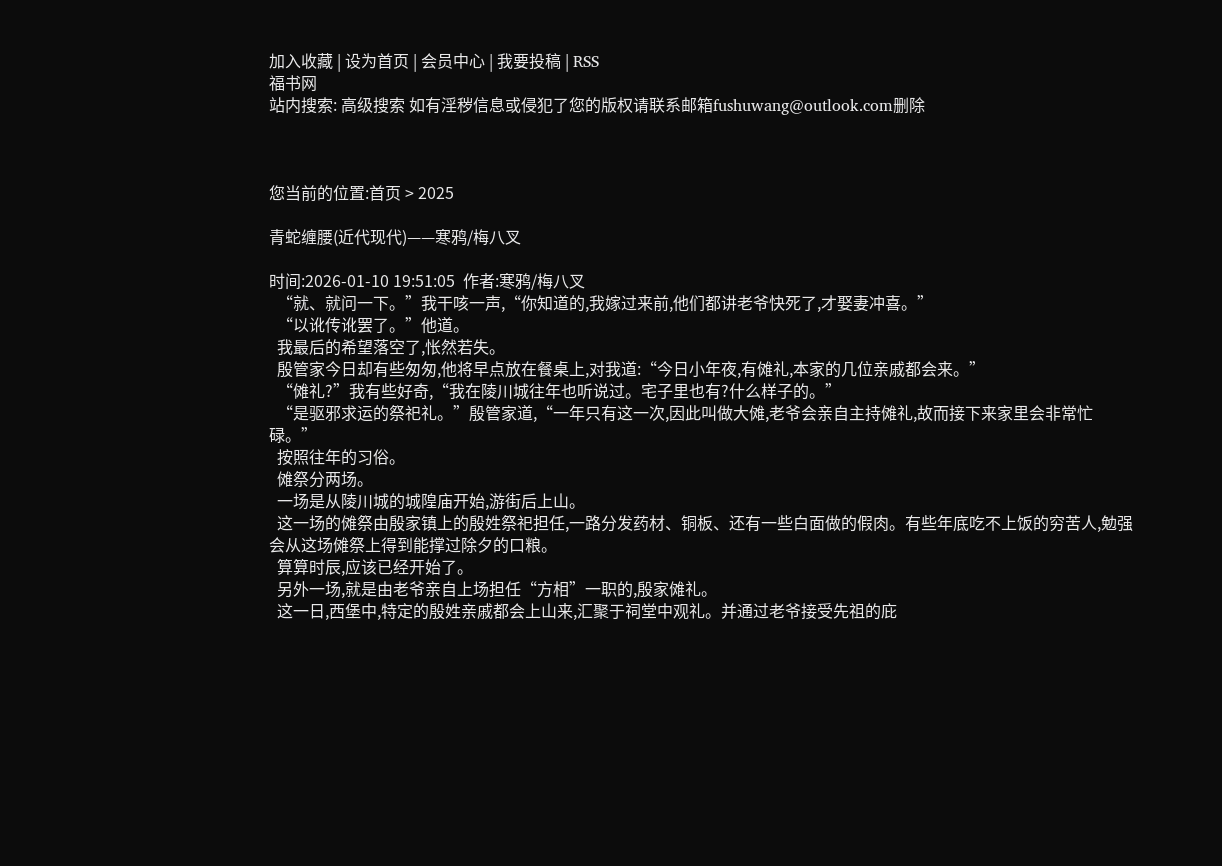加入收藏 | 设为首页 | 会员中心 | 我要投稿 | RSS
福书网
站内搜索: 高级搜索 如有淫秽信息或侵犯了您的版权请联系邮箱fushuwang@outlook.com删除



您当前的位置:首页 > 2025

青蛇缠腰(近代现代)——寒鸦/梅八叉

时间:2026-01-10 19:51:05  作者:寒鸦/梅八叉
  “就、就问一下。”我干咳一声,“你知道的,我嫁过来前,他们都讲老爷快死了,才娶妻冲喜。”
  “以讹传讹罢了。”他道。
  我最后的希望落空了,怅然若失。
  殷管家今日却有些匆匆,他将早点放在餐桌上,对我道:“今日小年夜,有傩礼,本家的几位亲戚都会来。”
  “傩礼?”我有些好奇,“我在陵川城往年也听说过。宅子里也有?什么样子的。”
  “是驱邪求运的祭祀礼。”殷管家道,“一年只有这一次,因此叫做大傩,老爷会亲自主持傩礼,故而接下来家里会非常忙碌。”
  按照往年的习俗。
  傩祭分两场。
  一场是从陵川城的城隍庙开始,游街后上山。
  这一场的傩祭由殷家镇上的殷姓祭祀担任,一路分发药材、铜板、还有一些白面做的假肉。有些年底吃不上饭的穷苦人,勉强会从这场傩祭上得到能撑过除夕的口粮。
  算算时辰,应该已经开始了。
  另外一场,就是由老爷亲自上场担任“方相”一职的,殷家傩礼。
  这一日,西堡中,特定的殷姓亲戚都会上山来,汇聚于祠堂中观礼。并通过老爷接受先祖的庇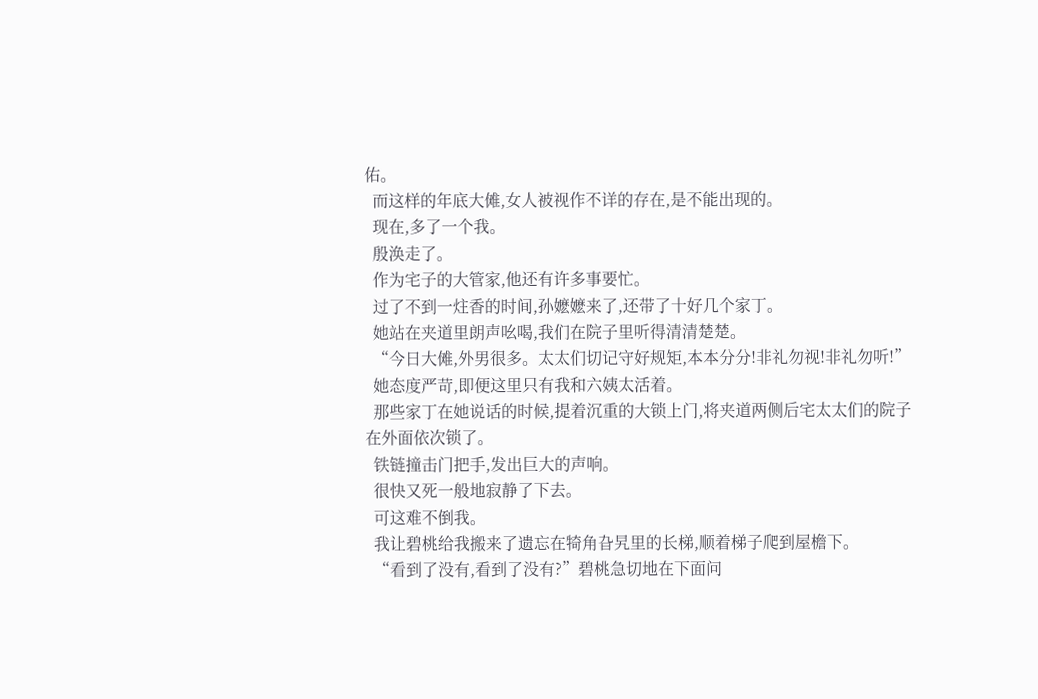佑。
  而这样的年底大傩,女人被视作不详的存在,是不能出现的。
  现在,多了一个我。
  殷涣走了。
  作为宅子的大管家,他还有许多事要忙。
  过了不到一炷香的时间,孙嬷嬷来了,还带了十好几个家丁。
  她站在夹道里朗声吆喝,我们在院子里听得清清楚楚。
  “今日大傩,外男很多。太太们切记守好规矩,本本分分!非礼勿视!非礼勿听!”
  她态度严苛,即便这里只有我和六姨太活着。
  那些家丁在她说话的时候,提着沉重的大锁上门,将夹道两侧后宅太太们的院子在外面依次锁了。
  铁链撞击门把手,发出巨大的声响。
  很快又死一般地寂静了下去。
  可这难不倒我。
  我让碧桃给我搬来了遗忘在犄角旮旯里的长梯,顺着梯子爬到屋檐下。
  “看到了没有,看到了没有?”碧桃急切地在下面问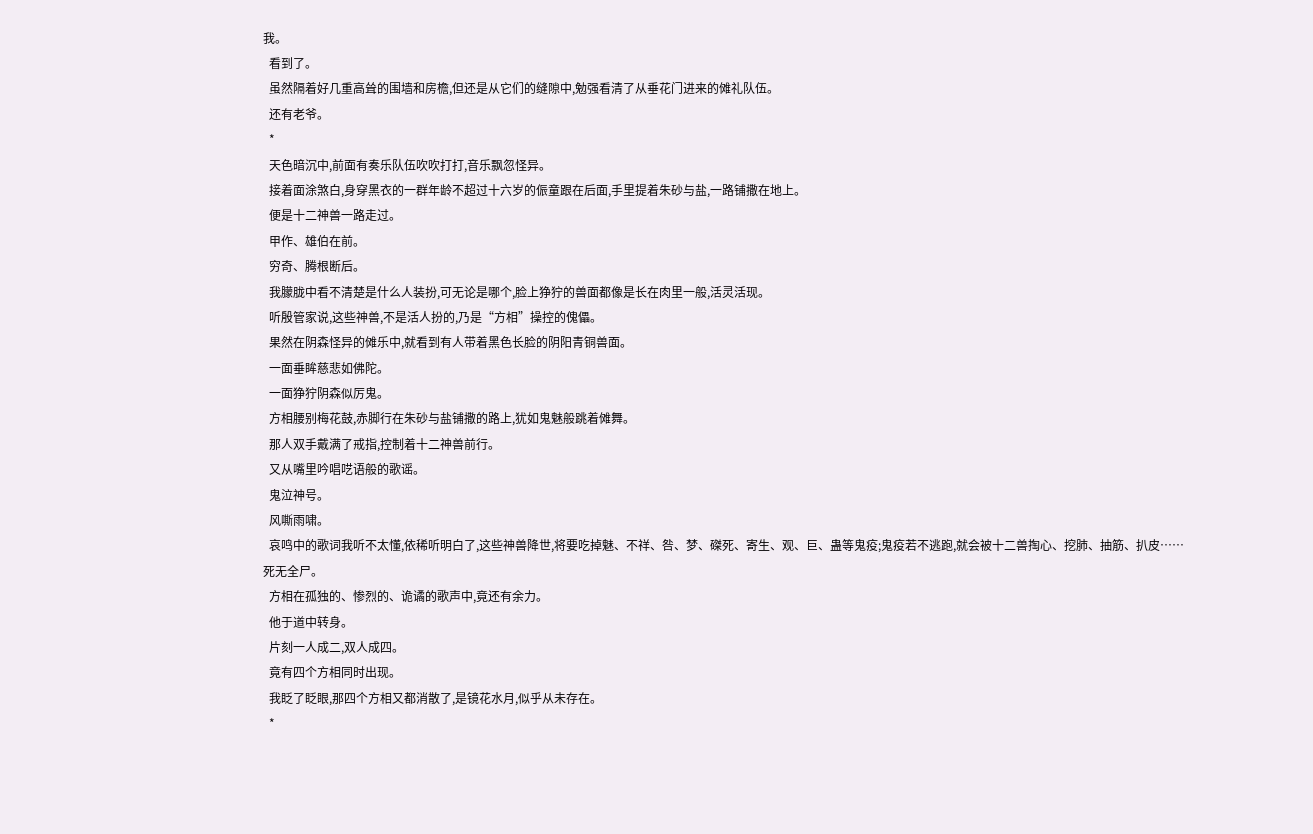我。
  看到了。
  虽然隔着好几重高耸的围墙和房檐,但还是从它们的缝隙中,勉强看清了从垂花门进来的傩礼队伍。
  还有老爷。
  *
  天色暗沉中,前面有奏乐队伍吹吹打打,音乐飘忽怪异。
  接着面涂煞白,身穿黑衣的一群年龄不超过十六岁的侲童跟在后面,手里提着朱砂与盐,一路铺撒在地上。
  便是十二神兽一路走过。
  甲作、雄伯在前。
  穷奇、腾根断后。
  我朦胧中看不清楚是什么人装扮,可无论是哪个,脸上狰狞的兽面都像是长在肉里一般,活灵活现。
  听殷管家说,这些神兽,不是活人扮的,乃是“方相”操控的傀儡。
  果然在阴森怪异的傩乐中,就看到有人带着黑色长脸的阴阳青铜兽面。
  一面垂眸慈悲如佛陀。
  一面狰狞阴森似厉鬼。
  方相腰别梅花鼓,赤脚行在朱砂与盐铺撒的路上,犹如鬼魅般跳着傩舞。
  那人双手戴满了戒指,控制着十二神兽前行。
  又从嘴里吟唱呓语般的歌谣。
  鬼泣神号。
  风嘶雨啸。
  哀鸣中的歌词我听不太懂,依稀听明白了,这些神兽降世,将要吃掉魅、不祥、咎、梦、磔死、寄生、观、巨、蛊等鬼疫;鬼疫若不逃跑,就会被十二兽掏心、挖肺、抽筋、扒皮……死无全尸。
  方相在孤独的、惨烈的、诡谲的歌声中,竟还有余力。
  他于道中转身。
  片刻一人成二,双人成四。
  竟有四个方相同时出现。
  我眨了眨眼,那四个方相又都消散了,是镜花水月,似乎从未存在。
  *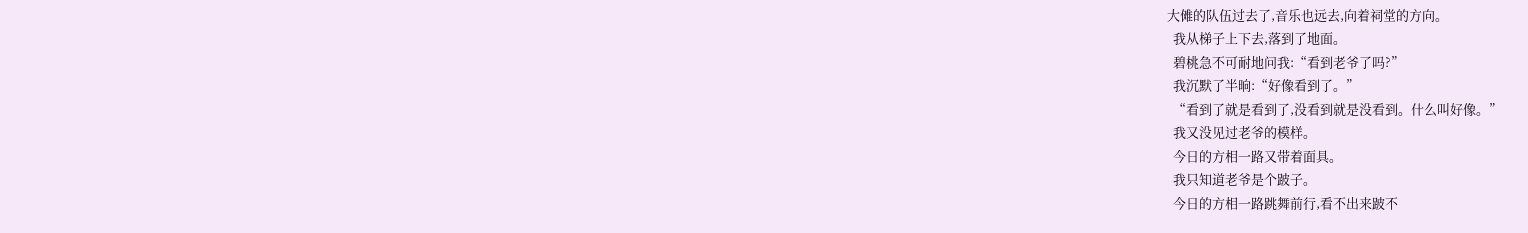大傩的队伍过去了,音乐也远去,向着祠堂的方向。
  我从梯子上下去,落到了地面。
  碧桃急不可耐地问我:“看到老爷了吗?”
  我沉默了半晌:“好像看到了。”
  “看到了就是看到了,没看到就是没看到。什么叫好像。”
  我又没见过老爷的模样。
  今日的方相一路又带着面具。
  我只知道老爷是个跛子。
  今日的方相一路跳舞前行,看不出来跛不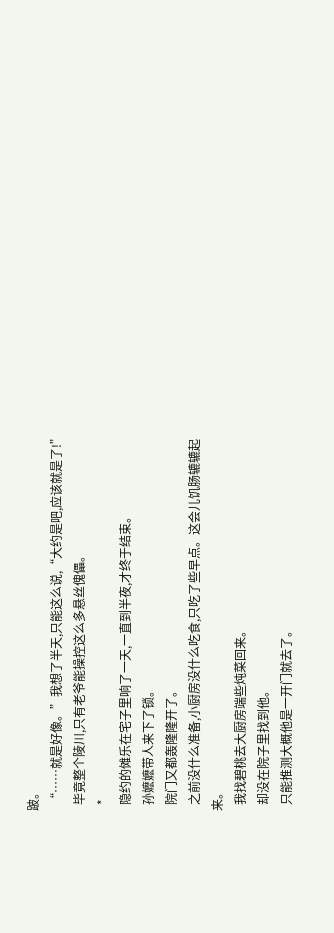跛。
  “……就是好像。”我想了半天,只能这么说,“大约是吧,应该就是了!”
  毕竟整个陵川,只有老爷能操控这么多悬丝傀儡。
  *
  隐约的傩乐在宅子里响了一天,一直到半夜,才终于结束。
  孙嬷嬷带人来下了锁。
  院门又都轰隆隆开了。
  之前没什么准备,小厨房没什么吃食,只吃了些早点。这会儿饥肠辘辘起来。
  我找碧桃去大厨房端些炖菜回来。
  却没在院子里找到他。
  只能推测大概他是一开门就去了。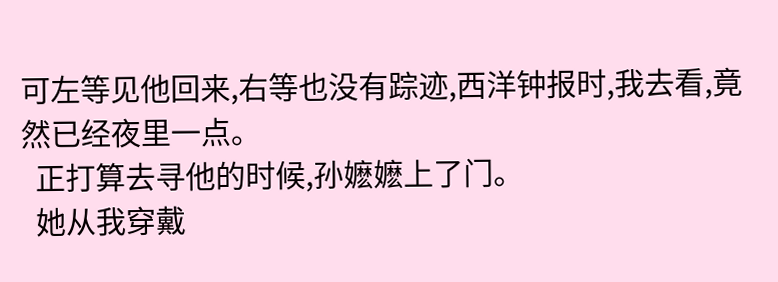可左等见他回来,右等也没有踪迹,西洋钟报时,我去看,竟然已经夜里一点。
  正打算去寻他的时候,孙嬷嬷上了门。
  她从我穿戴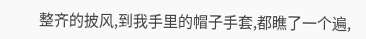整齐的披风,到我手里的帽子手套,都瞧了一个遍,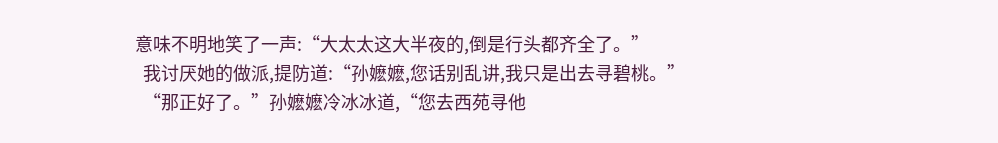意味不明地笑了一声:“大太太这大半夜的,倒是行头都齐全了。”
  我讨厌她的做派,提防道:“孙嬷嬷,您话别乱讲,我只是出去寻碧桃。”
  “那正好了。”孙嬷嬷冷冰冰道,“您去西苑寻他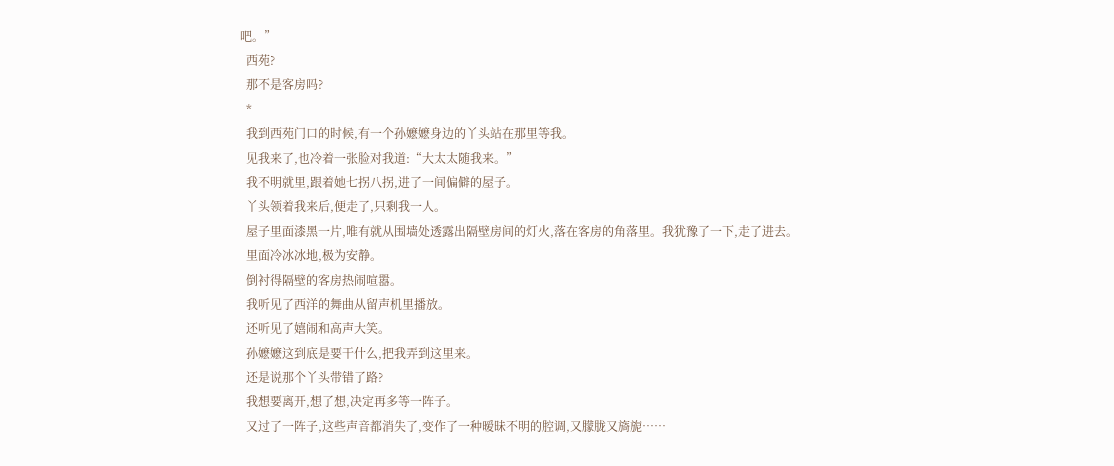吧。”
  西苑?
  那不是客房吗?
  *
  我到西苑门口的时候,有一个孙嬷嬷身边的丫头站在那里等我。
  见我来了,也冷着一张脸对我道:“大太太随我来。”
  我不明就里,跟着她七拐八拐,进了一间偏僻的屋子。
  丫头领着我来后,便走了,只剩我一人。
  屋子里面漆黑一片,唯有就从围墙处透露出隔壁房间的灯火,落在客房的角落里。我犹豫了一下,走了进去。
  里面冷冰冰地,极为安静。
  倒衬得隔壁的客房热闹喧嚣。
  我听见了西洋的舞曲从留声机里播放。
  还听见了嬉闹和高声大笑。
  孙嬷嬷这到底是要干什么,把我弄到这里来。
  还是说那个丫头带错了路?
  我想要离开,想了想,决定再多等一阵子。
  又过了一阵子,这些声音都消失了,变作了一种暧昧不明的腔调,又朦胧又旖旎……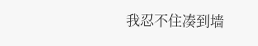我忍不住凑到墙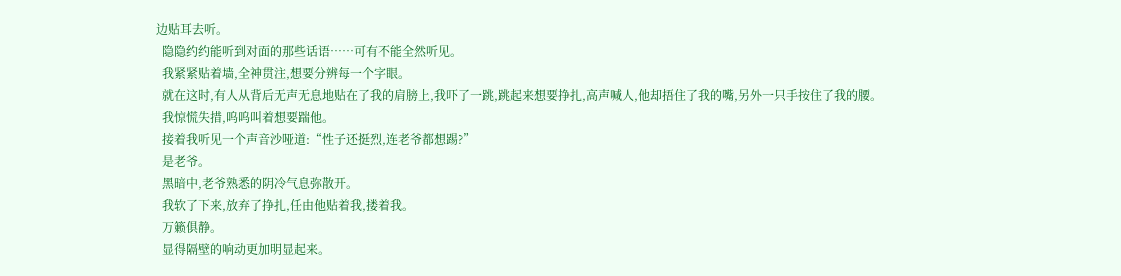边贴耳去听。
  隐隐约约能听到对面的那些话语……可有不能全然听见。
  我紧紧贴着墙,全神贯注,想要分辨每一个字眼。
  就在这时,有人从背后无声无息地贴在了我的肩膀上,我吓了一跳,跳起来想要挣扎,高声喊人,他却捂住了我的嘴,另外一只手按住了我的腰。
  我惊慌失措,呜呜叫着想要踹他。
  接着我听见一个声音沙哑道:“性子还挺烈,连老爷都想踢?”
  是老爷。
  黑暗中,老爷熟悉的阴冷气息弥散开。
  我软了下来,放弃了挣扎,任由他贴着我,搂着我。
  万籁俱静。
  显得隔壁的响动更加明显起来。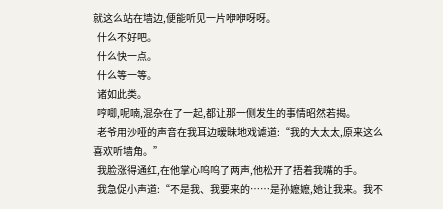就这么站在墙边,便能听见一片咿咿呀呀。
  什么不好吧。
  什么快一点。
  什么等一等。
  诸如此类。
  哼唧,呢喃,混杂在了一起,都让那一侧发生的事情昭然若揭。
  老爷用沙哑的声音在我耳边暧昧地戏谑道:“我的大太太,原来这么喜欢听墙角。”
  我脸涨得通红,在他掌心呜呜了两声,他松开了捂着我嘴的手。
  我急促小声道:“不是我、我要来的……是孙嬷嬷,她让我来。我不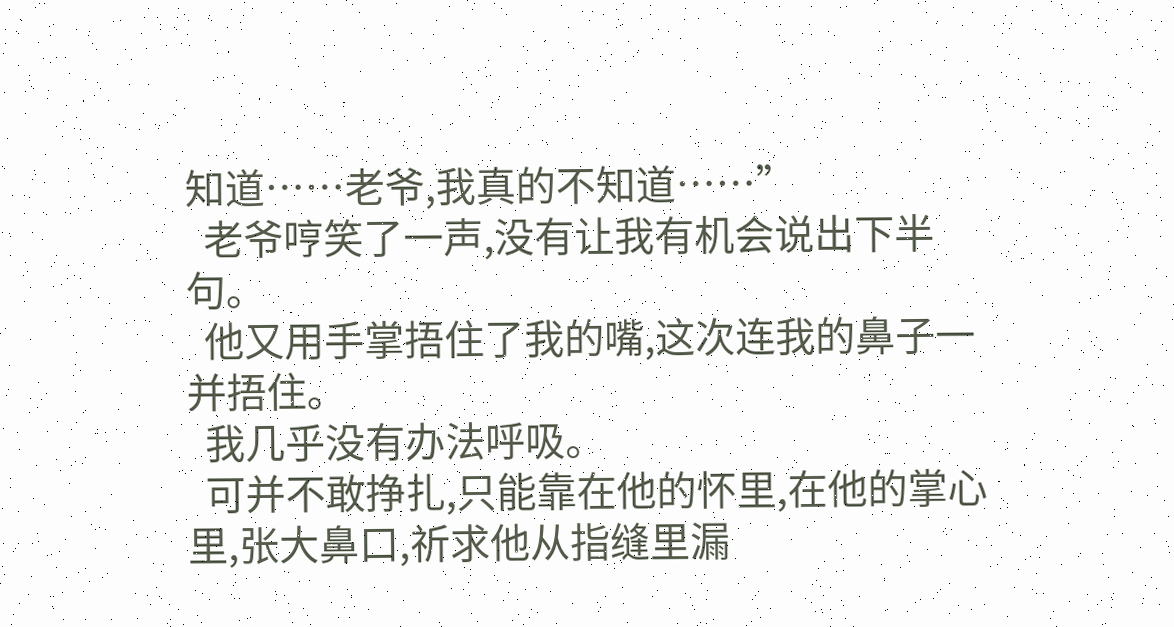知道……老爷,我真的不知道……”
  老爷哼笑了一声,没有让我有机会说出下半句。
  他又用手掌捂住了我的嘴,这次连我的鼻子一并捂住。
  我几乎没有办法呼吸。
  可并不敢挣扎,只能靠在他的怀里,在他的掌心里,张大鼻口,祈求他从指缝里漏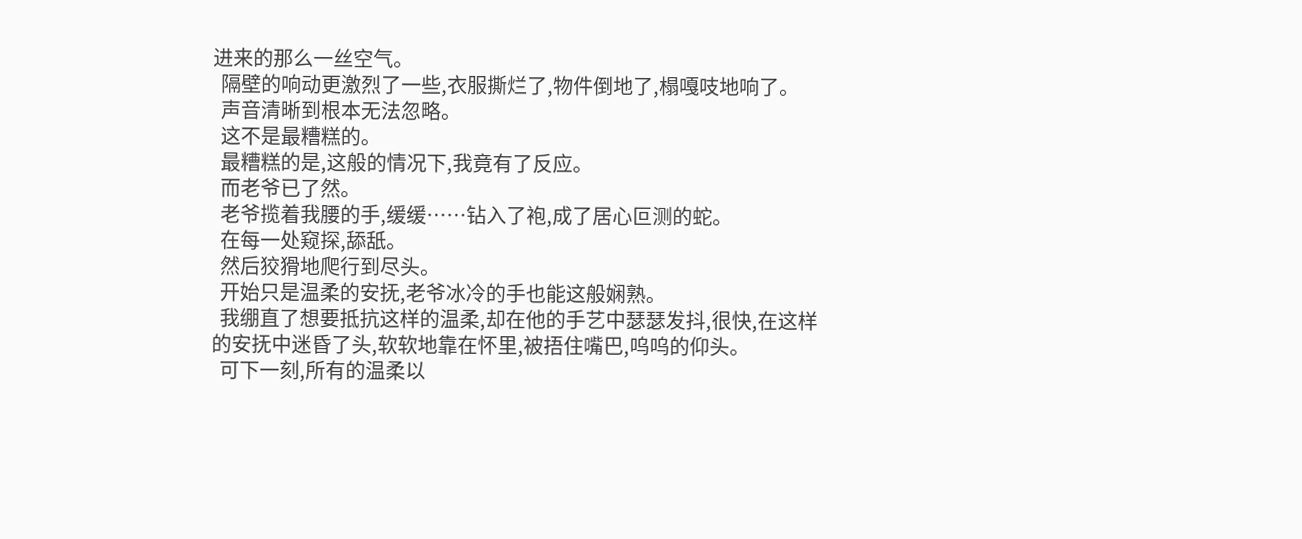进来的那么一丝空气。
  隔壁的响动更激烈了一些,衣服撕烂了,物件倒地了,榻嘎吱地响了。
  声音清晰到根本无法忽略。
  这不是最糟糕的。
  最糟糕的是,这般的情况下,我竟有了反应。
  而老爷已了然。
  老爷揽着我腰的手,缓缓……钻入了袍,成了居心叵测的蛇。
  在每一处窥探,舔舐。
  然后狡猾地爬行到尽头。
  开始只是温柔的安抚,老爷冰冷的手也能这般娴熟。
  我绷直了想要抵抗这样的温柔,却在他的手艺中瑟瑟发抖,很快,在这样的安抚中迷昏了头,软软地靠在怀里,被捂住嘴巴,呜呜的仰头。
  可下一刻,所有的温柔以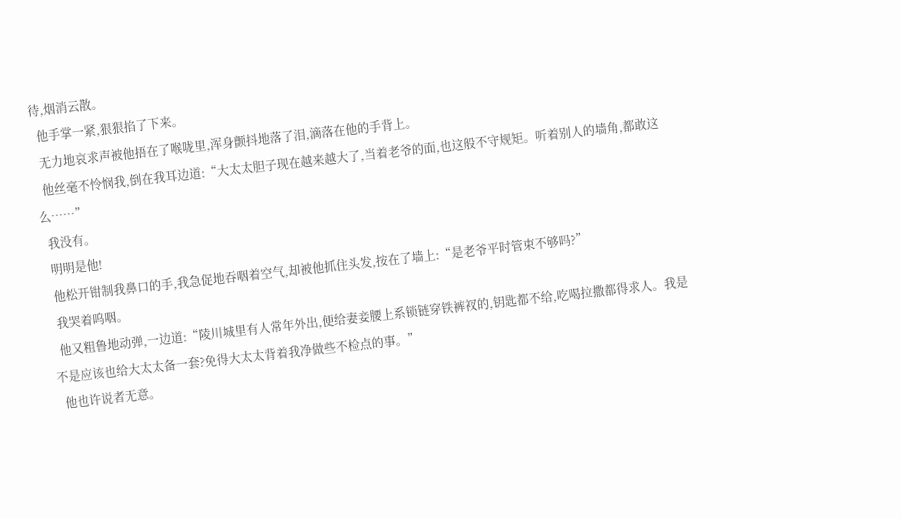待,烟消云散。
  他手掌一紧,狠狠掐了下来。
  无力地哀求声被他捂在了喉咙里,浑身颤抖地落了泪,滴落在他的手背上。
  他丝毫不怜悯我,倒在我耳边道:“大太太胆子现在越来越大了,当着老爷的面,也这般不守规矩。听着别人的墙角,都敢这么……”
  我没有。
  明明是他!
  他松开钳制我鼻口的手,我急促地吞咽着空气,却被他抓住头发,按在了墙上:“是老爷平时管束不够吗?”
  我哭着呜咽。
  他又粗鲁地动弹,一边道:“陵川城里有人常年外出,便给妻妾腰上系锁链穿铁裤衩的,钥匙都不给,吃喝拉撒都得求人。我是不是应该也给大太太备一套?免得大太太背着我净做些不检点的事。”
  他也许说者无意。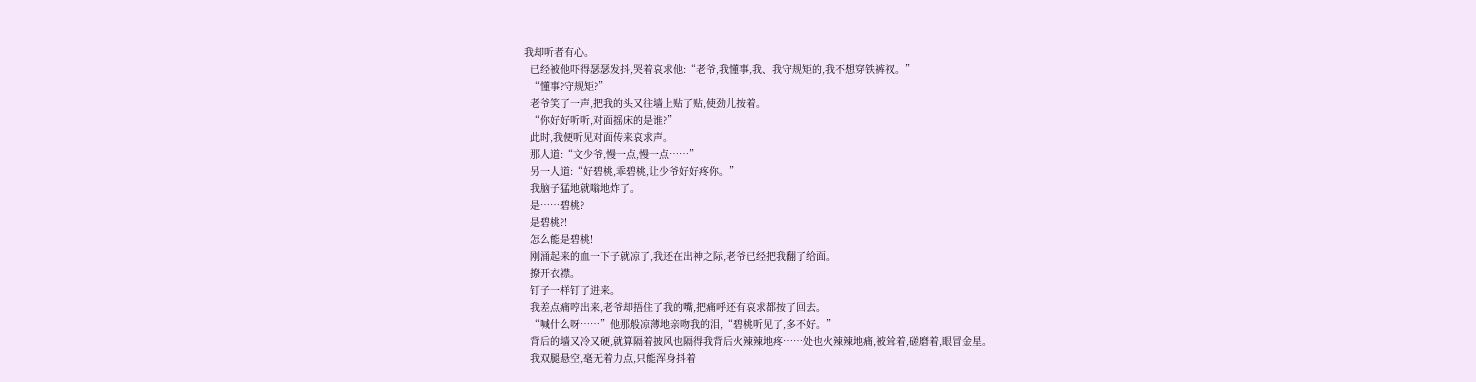我却听者有心。
  已经被他吓得瑟瑟发抖,哭着哀求他:“老爷,我懂事,我、我守规矩的,我不想穿铁裤衩。”
  “懂事?守规矩?”
  老爷笑了一声,把我的头又往墙上贴了贴,使劲儿按着。
  “你好好听听,对面摇床的是谁?”
  此时,我便听见对面传来哀求声。
  那人道:“文少爷,慢一点,慢一点……”
  另一人道:“好碧桃,乖碧桃,让少爷好好疼你。”
  我脑子猛地就嗡地炸了。
  是……碧桃?
  是碧桃?!
  怎么能是碧桃!
  刚涌起来的血一下子就凉了,我还在出神之际,老爷已经把我翻了给面。
  撩开衣襟。
  钉子一样钉了进来。
  我差点痛哼出来,老爷却捂住了我的嘴,把痛呼还有哀求都按了回去。
  “喊什么呀……”他那般凉薄地亲吻我的泪,“碧桃听见了,多不好。”
  背后的墙又冷又硬,就算隔着披风也隔得我背后火辣辣地疼……处也火辣辣地痛,被耸着,磋磨着,眼冒金星。
  我双腿悬空,毫无着力点,只能浑身抖着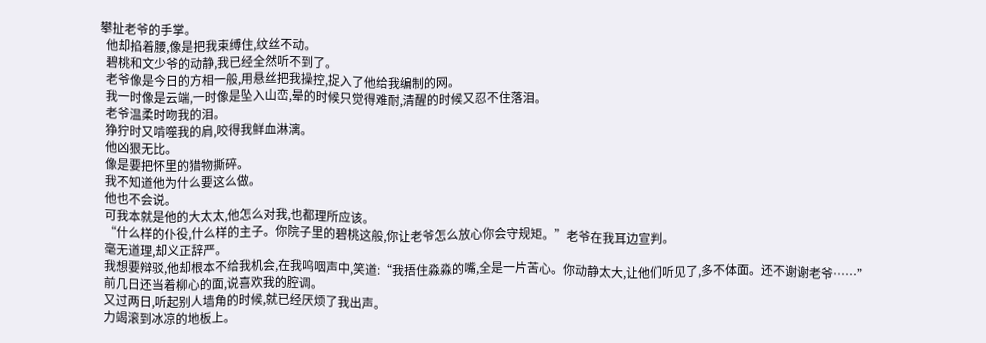攀扯老爷的手掌。
  他却掐着腰,像是把我束缚住,纹丝不动。
  碧桃和文少爷的动静,我已经全然听不到了。
  老爷像是今日的方相一般,用悬丝把我操控,捉入了他给我编制的网。
  我一时像是云端,一时像是坠入山峦,晕的时候只觉得难耐,清醒的时候又忍不住落泪。
  老爷温柔时吻我的泪。
  狰狞时又啃噬我的肩,咬得我鲜血淋漓。
  他凶狠无比。
  像是要把怀里的猎物撕碎。
  我不知道他为什么要这么做。
  他也不会说。
  可我本就是他的大太太,他怎么对我,也都理所应该。
  “什么样的仆役,什么样的主子。你院子里的碧桃这般,你让老爷怎么放心你会守规矩。”老爷在我耳边宣判。
  毫无道理,却义正辞严。
  我想要辩驳,他却根本不给我机会,在我呜咽声中,笑道:“我捂住淼淼的嘴,全是一片苦心。你动静太大,让他们听见了,多不体面。还不谢谢老爷……”
  前几日还当着柳心的面,说喜欢我的腔调。
  又过两日,听起别人墙角的时候,就已经厌烦了我出声。
  力竭滚到冰凉的地板上。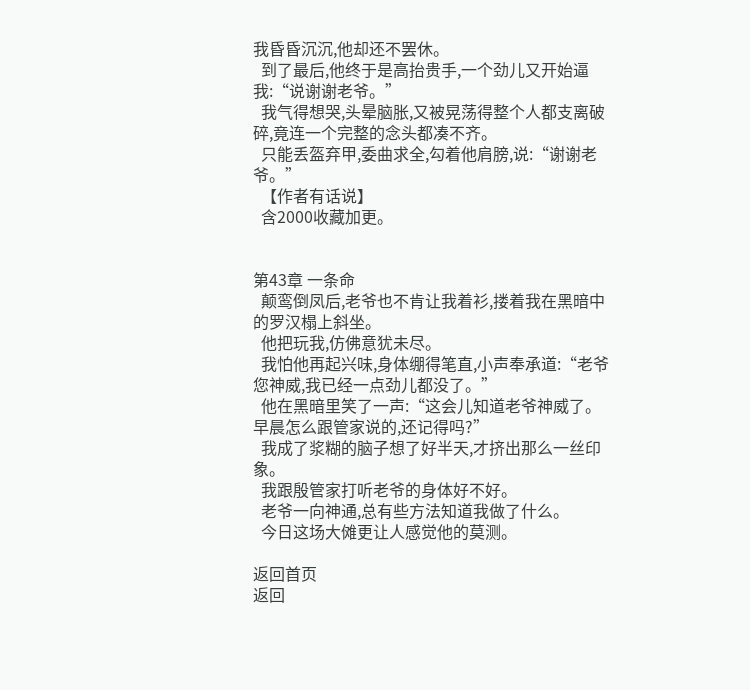我昏昏沉沉,他却还不罢休。
  到了最后,他终于是高抬贵手,一个劲儿又开始逼我:“说谢谢老爷。”
  我气得想哭,头晕脑胀,又被晃荡得整个人都支离破碎,竟连一个完整的念头都凑不齐。
  只能丢盔弃甲,委曲求全,勾着他肩膀,说:“谢谢老爷。”
  【作者有话说】
  含2000收藏加更。


第43章 一条命
  颠鸾倒凤后,老爷也不肯让我着衫,搂着我在黑暗中的罗汉榻上斜坐。
  他把玩我,仿佛意犹未尽。
  我怕他再起兴味,身体绷得笔直,小声奉承道:“老爷您神威,我已经一点劲儿都没了。”
  他在黑暗里笑了一声:“这会儿知道老爷神威了。早晨怎么跟管家说的,还记得吗?”
  我成了浆糊的脑子想了好半天,才挤出那么一丝印象。
  我跟殷管家打听老爷的身体好不好。
  老爷一向神通,总有些方法知道我做了什么。
  今日这场大傩更让人感觉他的莫测。

返回首页
返回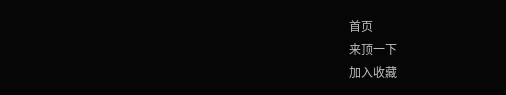首页
来顶一下
加入收藏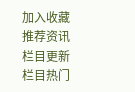加入收藏
推荐资讯
栏目更新
栏目热门